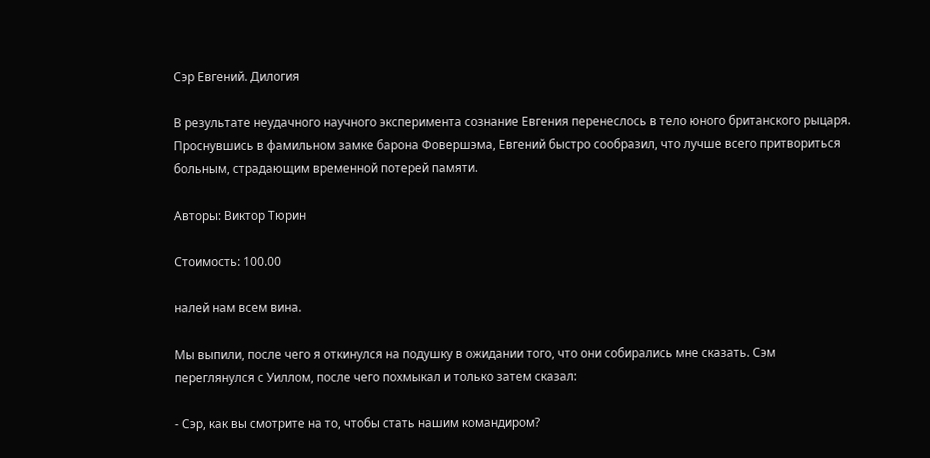Сэр Евгений. Дилогия

В результате неудачного научного эксперимента сознание Евгения перенеслось в тело юного британского рыцаря. Проснувшись в фамильном замке барона Фовершэма, Евгений быстро сообразил, что лучше всего притвориться больным, страдающим временной потерей памяти.

Авторы: Виктор Тюрин

Стоимость: 100.00

налей нам всем вина.

Мы выпили, после чего я откинулся на подушку в ожидании того, что они собирались мне сказать. Сэм переглянулся с Уиллом, после чего похмыкал и только затем сказал:

‑ Сэр, как вы смотрите на то, чтобы стать нашим командиром?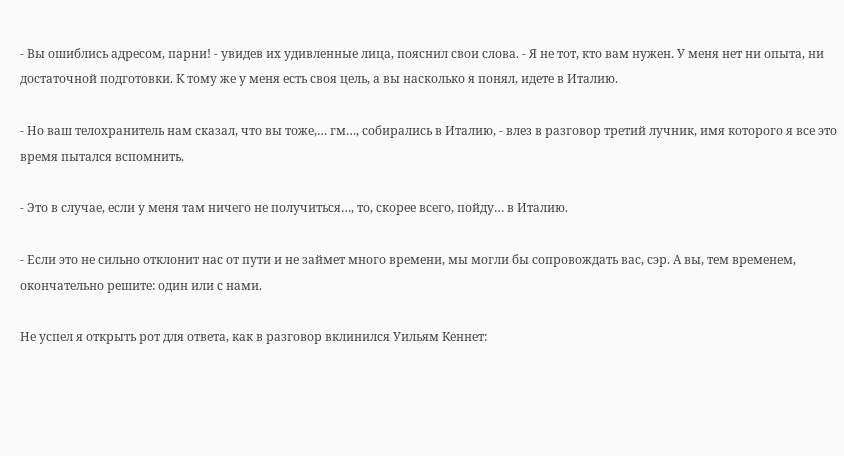‑ Вы ошиблись адресом, парни! ‑ увидев их удивленные лица, пояснил свои слова. ‑ Я не тот, кто вам нужен. У меня нет ни опыта, ни достаточной подготовки. К тому же у меня есть своя цель, а вы насколько я понял, идете в Италию.

‑ Но ваш телохранитель нам сказал, что вы тоже,… гм…, собирались в Италию, ‑ влез в разговор третий лучник, имя которого я все это время пытался вспомнить.

‑ Это в случае, если у меня там ничего не получиться…, то, скорее всего, пойду… в Италию.

‑ Если это не сильно отклонит нас от пути и не займет много времени, мы могли бы сопровождать вас, сэр. А вы, тем временем, окончательно решите: один или с нами.

Не успел я открыть рот для ответа, как в разговор вклинился Уильям Кеннет: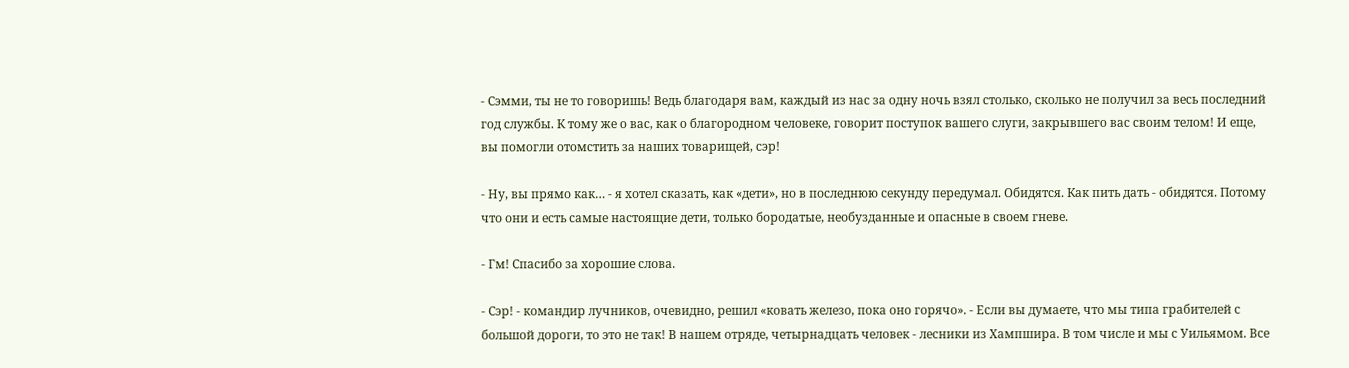‑ Сэмми, ты не то говоришь! Ведь благодаря вам, каждый из нас за одну ночь взял столько, сколько не получил за весь последний год службы. К тому же о вас, как о благородном человеке, говорит поступок вашего слуги, закрывшего вас своим телом! И еще, вы помогли отомстить за наших товарищей, сэр!

‑ Ну, вы прямо как… ‑ я хотел сказать, как «дети», но в последнюю секунду передумал. Обидятся. Как пить дать ‑ обидятся. Потому что они и есть самые настоящие дети, только бородатые, необузданные и опасные в своем гневе.

‑ Гм! Спасибо за хорошие слова.

‑ Сэр! ‑ командир лучников, очевидно, решил «ковать железо, пока оно горячо». ‑ Если вы думаете, что мы типа грабителей с большой дороги, то это не так! В нашем отряде, четырнадцать человек ‑ лесники из Хампшира. В том числе и мы с Уильямом. Все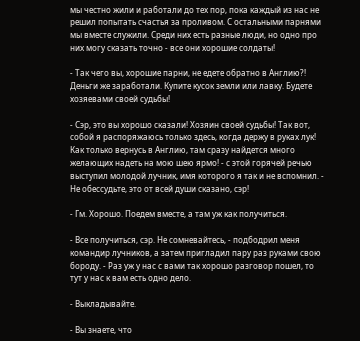мы честно жили и работали до тех пор, пока каждый из нас не решил попытать счастья за проливом. С остальными парнями мы вместе служили. Среди них есть разные люди, но одно про них могу сказать точно ‑ все они хорошие солдаты!

‑ Так чего вы, хорошие парни, не едете обратно в Англию?! Деньги же заработали. Купите кусок земли или лавку. Будете хозяевами своей судьбы!

‑ Сэр, это вы хорошо сказали! Хозяин своей судьбы! Так вот, собой я распоряжаюсь только здесь, когда держу в руках лук! Как только вернусь в Англию, там сразу найдется много желающих надеть на мою шею ярмо! ‑ с этой горячей речью выступил молодой лучник, имя которого я так и не вспомнил. ‑ Не обессудьте, это от всей души сказано, сэр!

‑ Гм. Хорошо. Поедем вместе, а там уж как получиться.

‑ Все получиться, сэр. Не сомневайтесь, ‑ подбодрил меня командир лучников, а затем пригладил пару раз руками свою бороду. ‑ Раз уж у нас с вами так хорошо разговор пошел, то тут у нас к вам есть одно дело.

‑ Выкладывайте.

‑ Вы знаете, что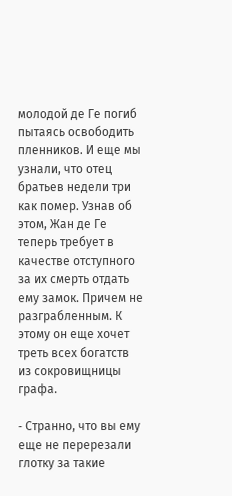молодой де Ге погиб пытаясь освободить пленников. И еще мы узнали, что отец братьев недели три как помер. Узнав об этом, Жан де Ге теперь требует в качестве отступного за их смерть отдать ему замок. Причем не разграбленным. К этому он еще хочет треть всех богатств из сокровищницы графа.

‑ Странно, что вы ему еще не перерезали глотку за такие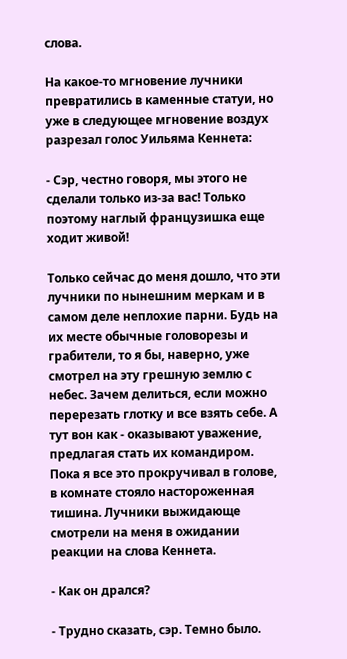слова.

На какое‑то мгновение лучники превратились в каменные статуи, но уже в следующее мгновение воздух разрезал голос Уильяма Кеннета:

‑ Сэр, честно говоря, мы этого не сделали только из‑за вас! Только поэтому наглый французишка еще ходит живой!

Только сейчас до меня дошло, что эти лучники по нынешним меркам и в самом деле неплохие парни. Будь на их месте обычные головорезы и грабители, то я бы, наверно, уже смотрел на эту грешную землю с небес. Зачем делиться, если можно перерезать глотку и все взять себе. А тут вон как ‑ оказывают уважение, предлагая стать их командиром. Пока я все это прокручивал в голове, в комнате стояло настороженная тишина. Лучники выжидающе смотрели на меня в ожидании реакции на слова Кеннета.

‑ Как он дрался?

‑ Трудно сказать, сэр. Темно было.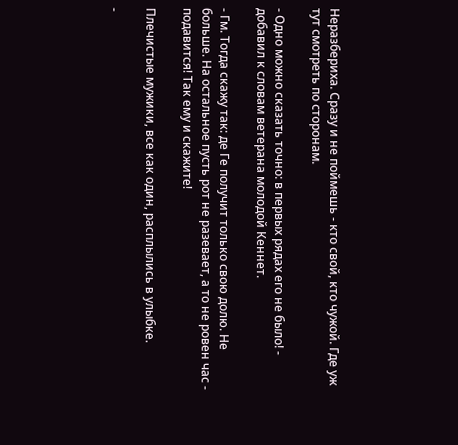Неразбериха. Сразу и не поймешь ‑ кто свой, кто чужой. Где уж тут смотреть по сторонам.

‑ Одно можно сказать точно: в первых рядах его не было! ‑ добавил к словам ветерана молодой Кеннет.

‑ Гм. Тогда скажу так: де Ге получит только свою долю. Не больше. На остальное пусть рот не разевает, а то не ровен час ‑ подавится! Так ему и скажите!

Плечистые мужики, все как один, расплылись в улыбке.

‑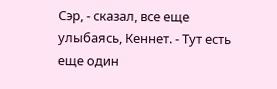Сэр, ‑ сказал, все еще улыбаясь, Кеннет. ‑ Тут есть еще один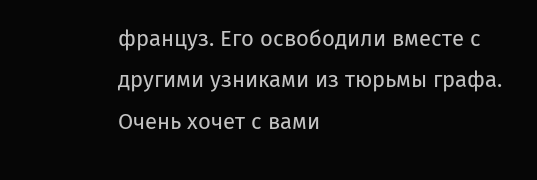француз. Его освободили вместе с другими узниками из тюрьмы графа. Очень хочет с вами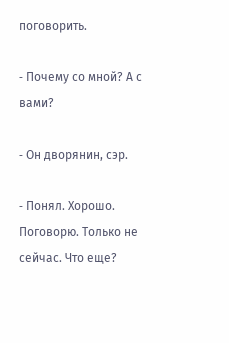поговорить.

‑ Почему со мной? А с вами?

‑ Он дворянин, сэр.

‑ Понял. Хорошо. Поговорю. Только не сейчас. Что еще?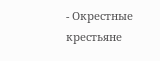‑ Окрестные крестьяне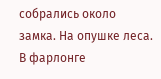собрались около замка. На опушке леса. В фарлонге